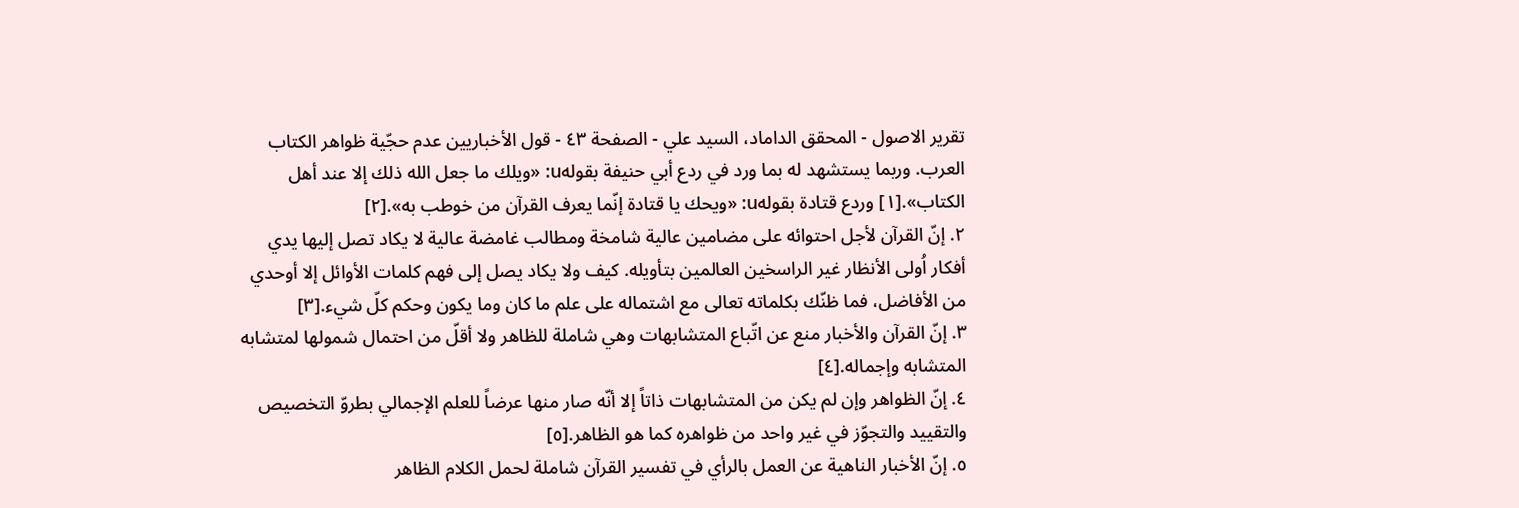تقریر الاصول - المحقق الداماد، السيد علي - الصفحة ٤٣ - قول الأخباريين عدم حجّية ظواهر الكتاب
العرب. وربما يستشهد له بما ورد في ردع أبي حنيفة بقولهu: «ويلك ما جعل الله ذلك إلا عند أهل الكتاب».[١] وردع قتادة بقولهu: «ويحك يا قتادة إنّما يعرف القرآن من خوطب به».[٢]
٢. إنّ القرآن لأجل احتوائه على مضامين عالية شامخة ومطالب غامضة عالية لا يكاد تصل إليها يدي أفكار اُولى الأنظار غير الراسخين العالمين بتأويله. كيف ولا يكاد يصل إلى فهم كلمات الأوائل إلا أوحدي من الأفاضل، فما ظنّك بكلماته تعالى مع اشتماله على علم ما كان وما يكون وحكم كلّ شيء.[٣]
٣. إنّ القرآن والأخبار منع عن اتّباع المتشابهات وهي شاملة للظاهر ولا أقلّ من احتمال شمولها لمتشابه المتشابه وإجماله.[٤]
٤. إنّ الظواهر وإن لم يكن من المتشابهات ذاتاً إلا أنّه صار منها عرضاً للعلم الإجمالي بطروّ التخصيص والتقييد والتجوّز في غير واحد من ظواهره كما هو الظاهر.[٥]
٥. إنّ الأخبار الناهية عن العمل بالرأي في تفسير القرآن شاملة لحمل الكلام الظاهر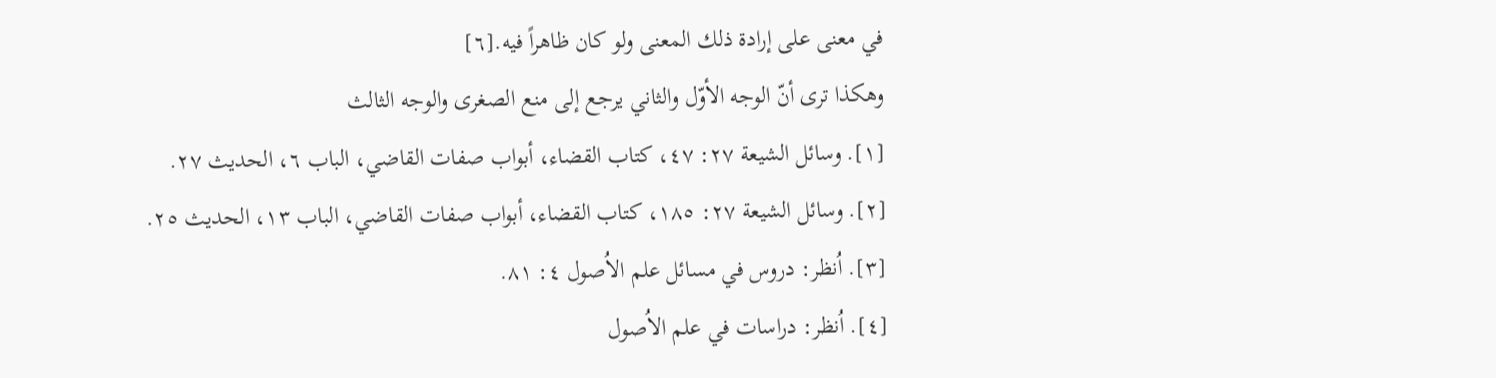في معنى على إرادة ذلك المعنى ولو كان ظاهراً فيه.[٦]
وهكذا ترى أنّ الوجه الأوّل والثاني يرجع إلى منع الصغرى والوجه الثالث
[١]. وسائل الشيعة ٢٧: ٤٧، كتاب القضاء، أبواب صفات القاضي، الباب ٦، الحديث ٢٧.
[٢]. وسائل الشيعة ٢٧: ١٨٥، كتاب القضاء، أبواب صفات القاضي، الباب ١٣، الحديث ٢٥.
[٣]. اُنظر: دروس في مسائل علم الاُصول ٤: ٨١.
[٤]. اُنظر: دراسات في علم الاُصول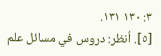٣: ١٣٠ ١٣١.
[٥]. اُنظر: دروس في مسائل علم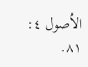الاُصول ٤: ٨١.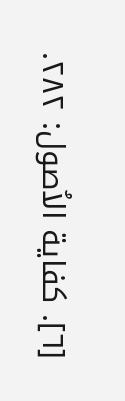[٦]. كفاية الاُصول: ٢٨٢.